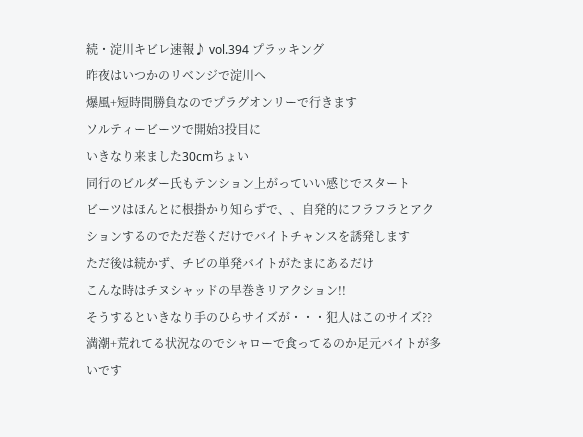続・淀川キビレ速報♪ vol.394 プラッキング
昨夜はいつかのリベンジで淀川へ
爆風+短時間勝負なのでプラグオンリーで行きます
ソルティービーツで開始3投目に
いきなり来ました30cmちょい
同行のビルダー氏もテンション上がっていい感じでスタート
ビーツはほんとに根掛かり知らずで、、自発的にフラフラとアクションするのでただ巻くだけでバイトチャンスを誘発します
ただ後は続かず、チビの単発バイトがたまにあるだけ
こんな時はチヌシャッドの早巻きリアクション!!
そうするといきなり手のひらサイズが・・・犯人はこのサイズ??
満潮+荒れてる状況なのでシャローで食ってるのか足元バイトが多いです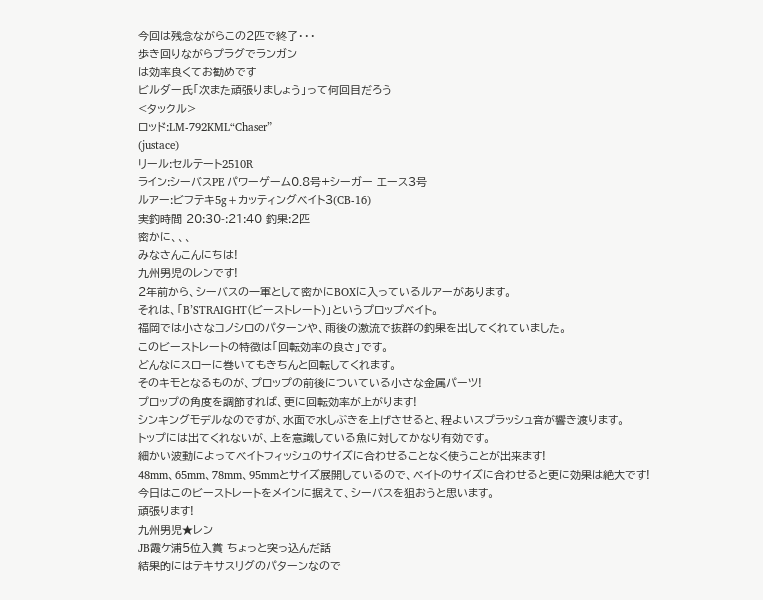今回は残念ながらこの2匹で終了・・・
歩き回りながらプラグでランガン
は効率良くてお勧めです
ビルダー氏「次また頑張りましょう」って何回目だろう
<タックル>
ロッド:LM-792KML“Chaser”
(justace)
リール:セルテート2510R
ライン:シーバスPE パワーゲーム0.8号+シーガー エース3号
ルアー:ビフテキ5g+カッティングベイト3(CB-16)
実釣時間 20:30-:21:40 釣果:2匹
密かに、、、
みなさんこんにちは!
九州男児のレンです!
2年前から、シーバスの一軍として密かにBOXに入っているルアーがあります。
それは、「B’STRAIGHT(ビーストレート)」というプロップベイト。
福岡では小さなコノシロのパターンや、雨後の激流で抜群の釣果を出してくれていました。
このビーストレートの特徴は「回転効率の良さ」です。
どんなにスローに巻いてもきちんと回転してくれます。
そのキモとなるものが、プロップの前後についている小さな金属パーツ!
プロップの角度を調節すれば、更に回転効率が上がります!
シンキングモデルなのですが、水面で水しぶきを上げさせると、程よいスプラッシュ音が響き渡ります。
トップには出てくれないが、上を意識している魚に対してかなり有効です。
細かい波動によってベイトフィッシュのサイズに合わせることなく使うことが出来ます!
48mm、65mm、78mm、95mmとサイズ展開しているので、ベイトのサイズに合わせると更に効果は絶大です!
今日はこのビーストレートをメインに据えて、シーバスを狙おうと思います。
頑張ります!
九州男児★レン
JB霞ケ浦5位入賞 ちょっと突っ込んだ話
結果的にはテキサスリグのパターンなので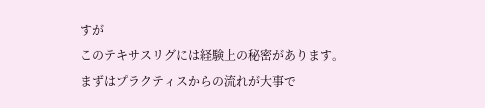すが
このテキサスリグには経験上の秘密があります。
まずはプラクティスからの流れが大事で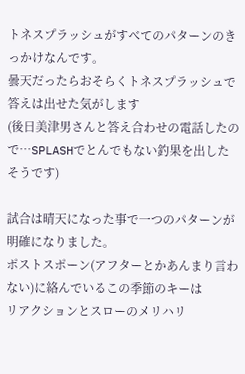トネスプラッシュがすべてのパターンのきっかけなんです。
曇天だったらおそらくトネスプラッシュで答えは出せた気がします
(後日美津男さんと答え合わせの電話したので…SPLASHでとんでもない釣果を出したそうです)

試合は晴天になった事で一つのパターンが明確になりました。
ポストスポーン(アフターとかあんまり言わない)に絡んでいるこの季節のキーは
リアクションとスローのメリハリ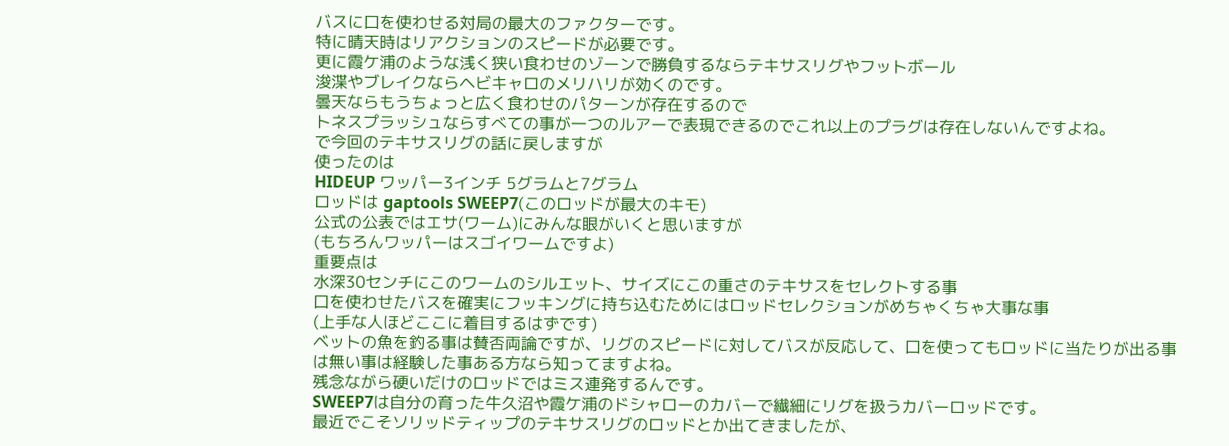バスに口を使わせる対局の最大のファクターです。
特に晴天時はリアクションのスピードが必要です。
更に霞ケ浦のような浅く狭い食わせのゾーンで勝負するならテキサスリグやフットボール
浚渫やブレイクならヘビキャロのメリハリが効くのです。
曇天ならもうちょっと広く食わせのパターンが存在するので
トネスプラッシュならすべての事が一つのルアーで表現できるのでこれ以上のプラグは存在しないんですよね。
で今回のテキサスリグの話に戻しますが
使ったのは
HIDEUP ワッパー3インチ 5グラムと7グラム
ロッドは gaptools SWEEP7(このロッドが最大のキモ)
公式の公表ではエサ(ワーム)にみんな眼がいくと思いますが
(もちろんワッパーはスゴイワームですよ)
重要点は
水深30センチにこのワームのシルエット、サイズにこの重さのテキサスをセレクトする事
口を使わせたバスを確実にフッキングに持ち込むためにはロッドセレクションがめちゃくちゃ大事な事
(上手な人ほどここに着目するはずです)
ベットの魚を釣る事は賛否両論ですが、リグのスピードに対してバスが反応して、口を使ってもロッドに当たりが出る事は無い事は経験した事ある方なら知ってますよね。
残念ながら硬いだけのロッドではミス連発するんです。
SWEEP7は自分の育った牛久沼や霞ケ浦のドシャローのカバーで繊細にリグを扱うカバーロッドです。
最近でこそソリッドティップのテキサスリグのロッドとか出てきましたが、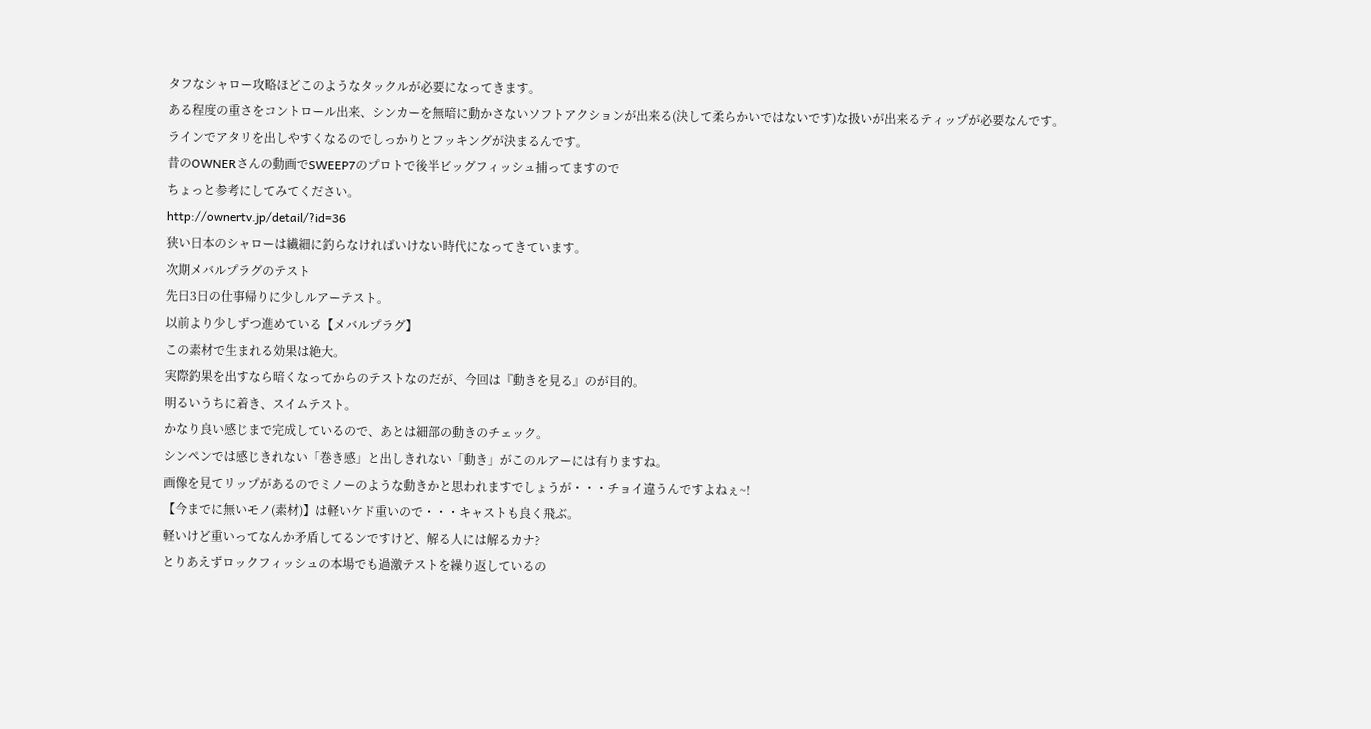タフなシャロー攻略ほどこのようなタックルが必要になってきます。
ある程度の重さをコントロール出来、シンカーを無暗に動かさないソフトアクションが出来る(決して柔らかいではないです)な扱いが出来るティップが必要なんです。
ラインでアタリを出しやすくなるのでしっかりとフッキングが決まるんです。
昔のOWNERさんの動画でSWEEP7のプロトで後半ビッグフィッシュ捕ってますので
ちょっと参考にしてみてください。
http://ownertv.jp/detail/?id=36
狭い日本のシャローは繊細に釣らなければいけない時代になってきています。
次期メバルプラグのテスト
先日3日の仕事帰りに少しルアーテスト。
以前より少しずつ進めている【メバルプラグ】
この素材で生まれる効果は絶大。
実際釣果を出すなら暗くなってからのテストなのだが、今回は『動きを見る』のが目的。
明るいうちに着き、スイムテスト。
かなり良い感じまで完成しているので、あとは細部の動きのチェック。
シンペンでは感じきれない「巻き感」と出しきれない「動き」がこのルアーには有りますね。
画像を見てリップがあるのでミノーのような動きかと思われますでしょうが・・・チョイ違うんですよねぇ~!
【今までに無いモノ(素材)】は軽いケド重いので・・・キャストも良く飛ぶ。
軽いけど重いってなんか矛盾してるンですけど、解る人には解るカナ?
とりあえずロックフィッシュの本場でも過激テストを繰り返しているの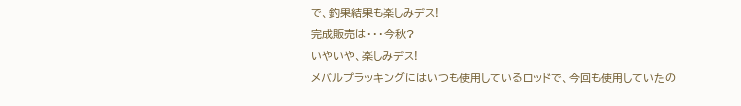で、釣果結果も楽しみデス!
完成販売は・・・今秋?
いやいや、楽しみデス!
メバルプラッキングにはいつも使用しているロッドで、今回も使用していたの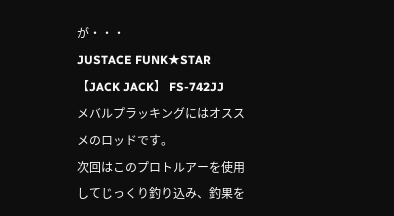が・・・
JUSTACE FUNK★STAR 【JACK JACK】 FS-742JJ
メバルプラッキングにはオススメのロッドです。
次回はこのプロトルアーを使用してじっくり釣り込み、釣果を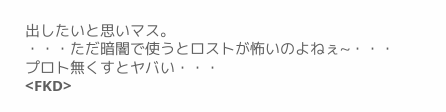出したいと思いマス。
・・・ただ暗闇で使うとロストが怖いのよねぇ~・・・プロト無くすとヤバい・・・
<FKD>